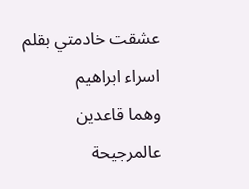عشقت خادمتي بقلم اسراء ابراهيم
وهما قاعدين عالمرجيحة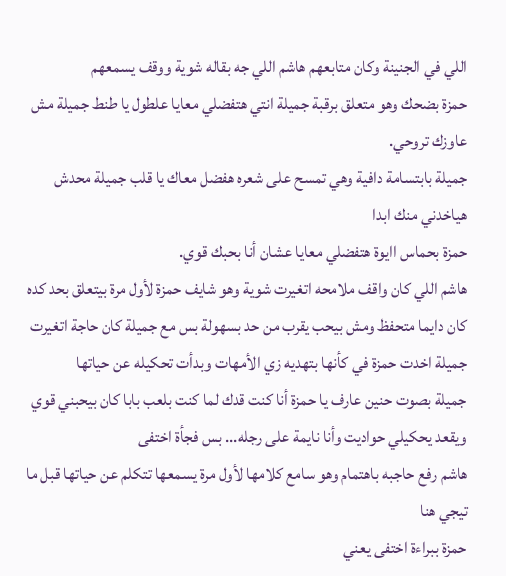اللي في الجنينة وكان متابعهم هاشم اللي جه بقاله شوية ووقف يسمعهم
حمزة بضحك وهو متعلق برقبة جميلة انتي هتفضلي معايا علطول يا طنط جميلة مش عاوزك تروحي.
جميلة بابتسامة دافية وهي تمسح على شعره هفضل معاك يا قلب جميلة محدش هياخدني منك ابدا
حمزة بحماس اايوة هتفضلي معايا عشان أنا بحبك قوي.
هاشم اللي كان واقف ملامحه اتغيرت شوية وهو شايف حمزة لأول مرة بيتعلق بحد كده كان دايما متحفظ ومش بيحب يقرب من حد بسهولة بس مع جميلة كان حاجة اتغيرت
جميلة اخدت حمزة في كأنها بتهديه زي الأمهات وبدأت تحكيله عن حياتها
جميلة بصوت حنين عارف يا حمزة أنا كنت قدك لما كنت بلعب بابا كان بيحبني قوي ويقعد يحكيلي حواديت وأنا نايمة على رجله... بس فجأة اختفى
هاشم رفع حاجبه باهتمام وهو سامع كلامها لأول مرة يسمعها تتكلم عن حياتها قبل ما تيجي هنا
حمزة ببراءة اختفى يعني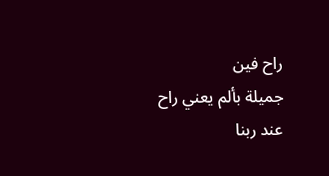راح فين
جميلة بألم يعني راح عند ربنا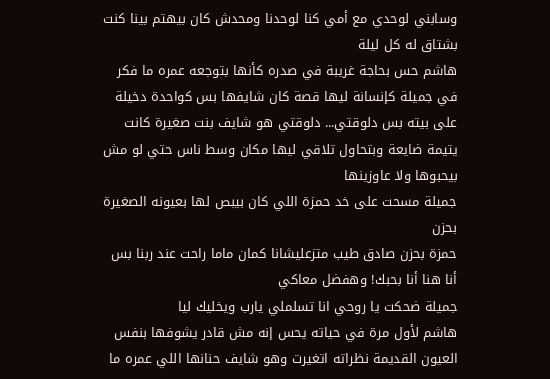وسابني لوحدي مع أمي كنا لوحدنا ومحدش كان بيهتم بينا كنت بشتاق له كل ليلة
هاشم حس بحاجة غريبة في صدره كأنها بتوجعه عمره ما فكر في جميلة كإنسانة ليها قصة كان شايفها بس كواحدة دخيلة على بيته بس دلوقتي... دلوقتي هو شايف بنت صغيرة كانت يتيمة ضايعة وبتحاول تلاقي ليها مكان وسط ناس حتي لو مش بيحبوها ولا عاوزينها
جميلة مسحت على خد حمزة اللي كان بيبص لها بعيونه الصغيرة بحزن
حمزة بحزن صادق طيب متزعليشانا كمان ماما راحت عند ربنا بس أنا هنا أنا بحبك! وهفضل معاكي
جميلة ضحكت يا روحي انا تسلملي يارب ويخليك ليا
هاشم لأول مرة في حياته يحس إنه مش قادر يشوفها بنفس العيون القديمة نظراته اتغيرت وهو شايف حنانها اللي عمره ما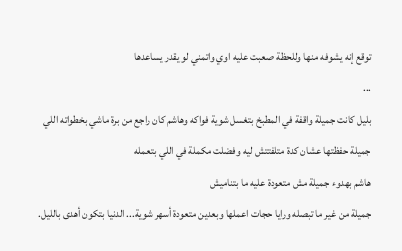توقع إنه يشوفه منها وللحظة صعبت عليه اوي واتمني لو يقدر يساعدها
...
بليل كانت جميلة واقفة في المطبخ بتغسل شوية فواكه وهاشم كان راجع من برة ماشي بخطواته اللي جميلة حفظتها عشان كدة متلفتتش ليه وفضلت مكملة في اللي بتعمله
هاشم بهدوء جميلة مش متعودة عليه ما بتناميش
جميلة من غير ما تبصله ورايا حجات اعملها وبعدين متعودة أسهر شوية... الدنيا بتكون أهدى بالليل.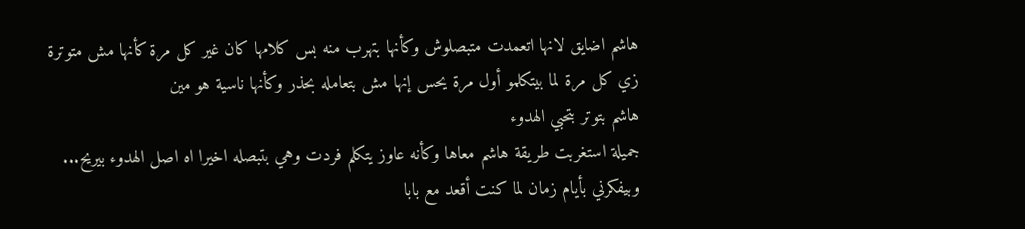هاشم اضايق لانها اتعمدت متبصلوش وكأنها بتهرب منه بس كلامها كان غير كل مرة كأنها مش متوترة زي كل مرة لما بيتكلمو أول مرة يحس إنها مش بتعامله بحذر وكأنها ناسية هو مين
هاشم بتوتر بتحبي الهدوء
جميلة استغربت طريقة هاشم معاها وكأنه عاوز يتكلم فردت وهي بتبصله اخيرا اه اصل الهدوء بيريح... وبيفكرني بأيام زمان لما كنت أقعد مع بابا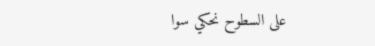على السطوح نحكي سوا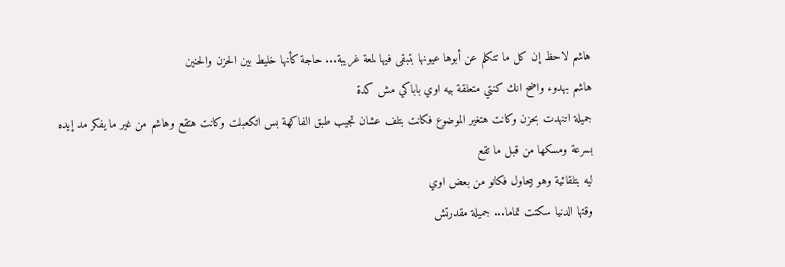هاشم لاحظ إن كل ما تتكلم عن أبوها عيونها بتبقى فيها لمعة غريبة... حاجة كأنها خليط بين الحزن والحنين
هاشم بهدوء واضح انك كنتي متعلقة بيه اوي باباكي مش كدة
جميلة اتنهدت بحزن وكانت هتغير الموضوع فكانت بتلف عشان تجيب طبق الفاكهة بس اتكعبلت وكانت هتقع وهاشم من غير ما يفكر مد إيده بسرعة ومسكها من قبل ما تقع
ليه بتلقائية وهو بيحاول فكانو من بعض اوي
وقتها الدنيا سكتت تماما... جميلة مقدرتش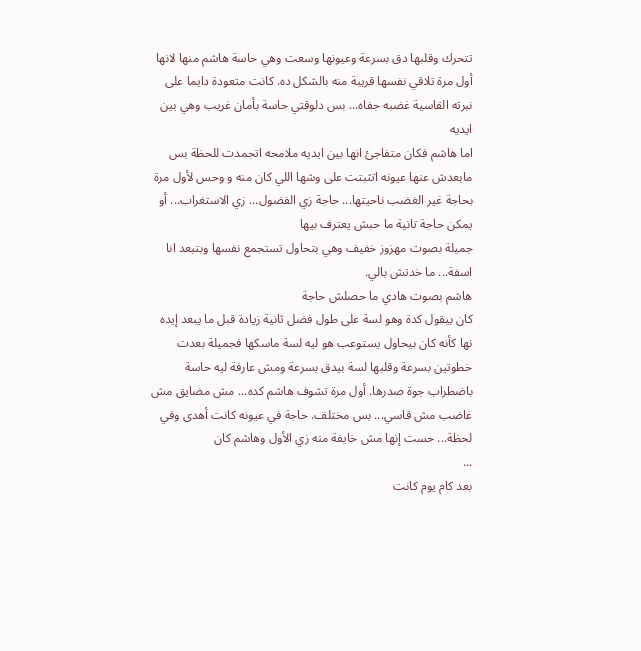تتحرك وقلبها دق بسرعة وعيونها وسعت وهي حاسة هاشم منها لانها أول مرة تلاقي نفسها قريبة منه بالشكل ده. كانت متعودة دايما على نبرته القاسية غضبه جفاه... بس دلوقتي حاسة بأمان غريب وهي بين ايديه
اما هاشم فكان متفاجئ انها بين ايديه ملامحه اتجمدت للحظة بس مابعدش عنها عيونه اتثبتت على وشها اللي كان منه و وحس لأول مرة بحاجة غير الغضب ناحيتها... حاجة زي الفضول... زي الاستغراب... أو يمكن حاجة تانية ما حبش يعترف بيها
جميلة بصوت مهزوز خفيف وهي بتحاول تستجمع نفسها وبتبعد انا اسفة... ما خدتش بالي.
هاشم بصوت هادي ما حصلش حاجة
كان بيقول كدة وهو لسة على طول فضل ثانية زيادة قبل ما يبعد إيده نها كأنه كان بيحاول يستوعب هو ليه لسة ماسكها فجميلة بعدت خطوتين بسرعة وقلبها لسة بيدق بسرعة ومش عارفة ليه حاسة باضطراب جوة صدرها. أول مرة تشوف هاشم كده... مش مضايق مش غاضب مش قاسي... بس مختلف. حاجة في عيونه كانت أهدى وفي لحظة... حست إنها مش خايفة منه زي الأول وهاشم كان
...
بعد كام يوم كانت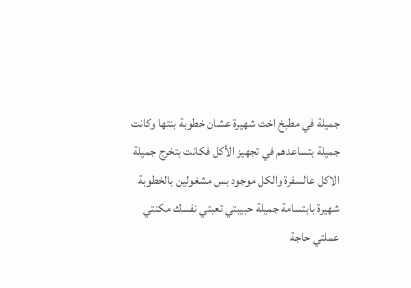جميلة في مطبخ اخت شهيرة عشان خطوبة بنتها وكانت جميلة بتساعدهم في تجهيز الأكل فكانت بتخرج جميلة الاكل عالسفرة والكل موجود بس مشغولين بالخطوبة
شهيرة بابتسامة جميلة حبيبتي تعبتي نفسك مكنتي عملتي حاجة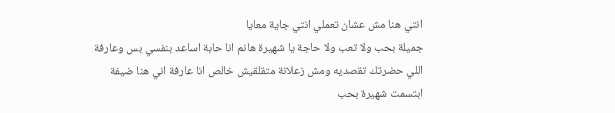انتي هنا مش عشان تعملي انتي جاية معايا
جميلة بحب ولا تعب ولا حاجة يا شهيرة هانم انا حابة اساعد بنفسي بس وعارفة اللي حضرتك تقصديه ومش زعلانة متقلقيش خالص انا عارفة اني هنا ضيفة
ابتسمت شهيرة بحب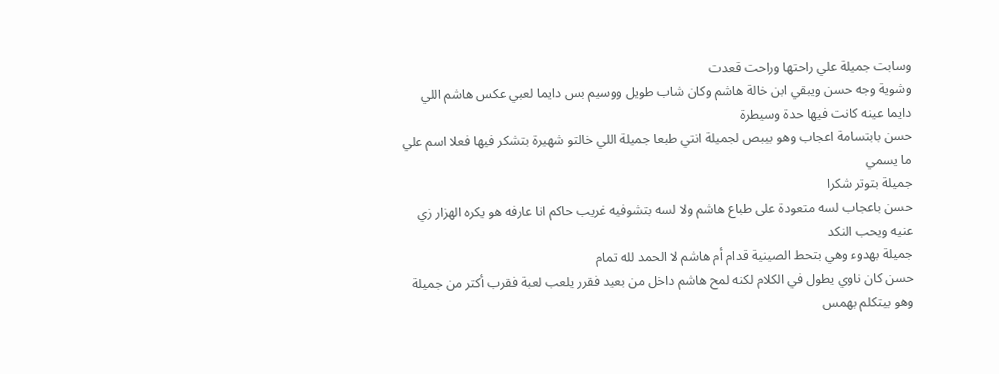وسابت جميلة علي راحتها وراحت قعدت
وشوية وجه حسن ويبقي ابن خالة هاشم وكان شاب طويل ووسيم بس دايما لعبي عكس هاشم اللي دايما عينه كانت فيها حدة وسيطرة
حسن بابتسامة اعجاب وهو بيبص لجميلة انتي طبعا جميلة اللي خالتو شهيرة بتشكر فيها فعلا اسم علي ما يسمي
جميلة بتوتر شكرا
حسن باعجاب لسه متعودة على طباع هاشم ولا لسه بتشوفيه غريب حاكم انا عارفه هو يكره الهزار زي عنيه ويحب النكد
جميلة بهدوء وهي بتحط الصينية قدام أم هاشم لا الحمد لله تمام
حسن كان ناوي يطول في الكلام لكنه لمح هاشم داخل من بعيد فقرر يلعب لعبة فقرب أكتر من جميلة وهو بيتكلم بهمس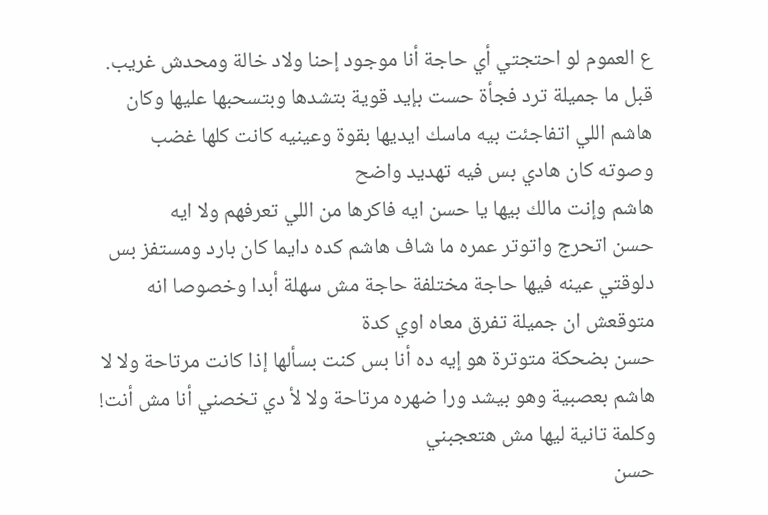ع العموم لو احتجتي أي حاجة أنا موجود إحنا ولاد خالة ومحدش غريب.
قبل ما جميلة ترد فجأة حست بإيد قوية بتشدها وبتسحبها عليها وكان هاشم اللي اتفاجئت بيه ماسك ايديها بقوة وعينيه كانت كلها غضب وصوته كان هادي بس فيه تهديد واضح
هاشم وإنت مالك بيها يا حسن ايه فاكرها من اللي تعرفهم ولا ايه
حسن اتحرج واتوتر عمره ما شاف هاشم كده دايما كان بارد ومستفز بس دلوقتي عينه فيها حاجة مختلفة حاجة مش سهلة أبدا وخصوصا انه متوقعش ان جميلة تفرق معاه اوي كدة
حسن بضحكة متوترة هو إيه ده أنا بس كنت بسألها إذا كانت مرتاحة ولا لا
هاشم بعصبية وهو بيشد ورا ضهره مرتاحة ولا لأ دي تخصني أنا مش أنت! وكلمة تانية ليها مش هتعجبني
حسن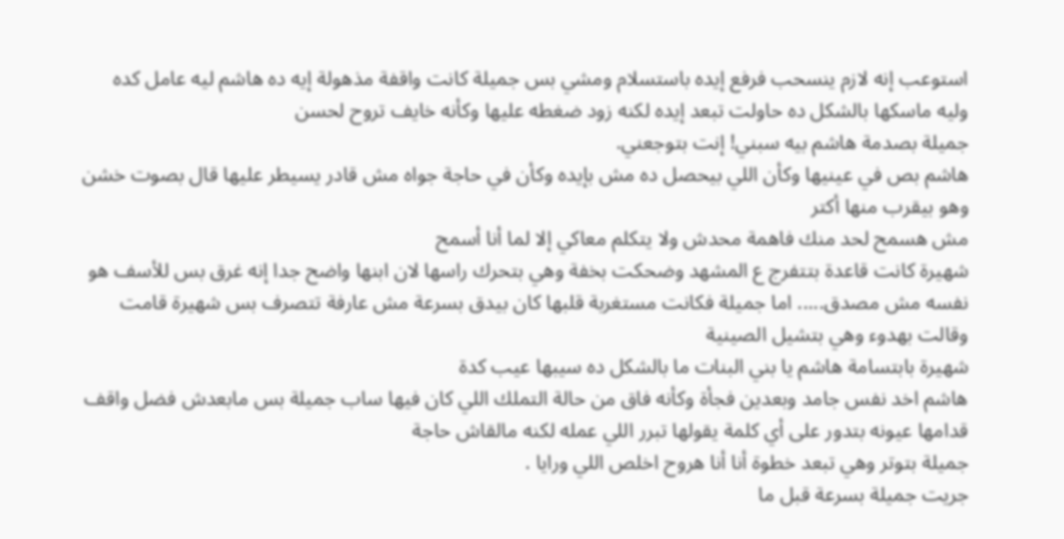استوعب إنه لازم ينسحب فرفع إيده باستسلام ومشي بس جميلة كانت واقفة مذهولة إيه ده هاشم ليه عامل كده وليه ماسكها بالشكل ده حاولت تبعد إيده لكنه زود ضغطه عليها وكأنه خايف تروح لحسن
جميلة بصدمة هاشم بيه سبني! إنت بتوجعني.
هاشم بص في عينيها وكأن اللي بيحصل ده مش بإيده وكأن في حاجة جواه مش قادر يسيطر عليها قال بصوت خشن وهو بيقرب منها أكتر
مش هسمح لحد منك فاهمة محدش ولا يتكلم معاكي إلا لما أنا أسمح
شهيرة كانت قاعدة بتتفرج ع المشهد وضحكت بخفة وهي بتحرك راسها لان ابنها واضح جدا إنه غرق بس للأسف هو نفسه مش مصدق..... اما جميلة فكانت مستغربة قلبها كان بيدق بسرعة مش عارفة تتصرف بس شهيرة قامت وقالت بهدوء وهي بتشيل الصينية
شهيرة بابتسامة هاشم يا بني البنات ما بالشكل ده سيبها عيب كدة
هاشم اخد نفس جامد وبعدين فجأة وكأنه فاق من حالة التملك اللي كان فيها ساب جميلة بس مابعدش فضل واقف قدامها عيونه بتدور على أي كلمة يقولها تبرر اللي عمله لكنه مالقاش حاجة
جميلة بتوتر وهي تبعد خطوة أنا أنا هروح اخلص اللي ورايا .
جريت جميلة بسرعة قبل ما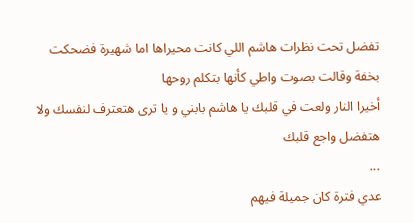تفضل تحت نظرات هاشم اللي كانت محيراها اما شهيرة فضحكت بخفة وقالت بصوت واطي كأنها بتكلم روحها
أخيرا النار ولعت في قلبك يا هاشم بابني و يا ترى هتعترف لنفسك ولا هتفضل واجع قلبك
...
عدي فترة كان جميلة فيهم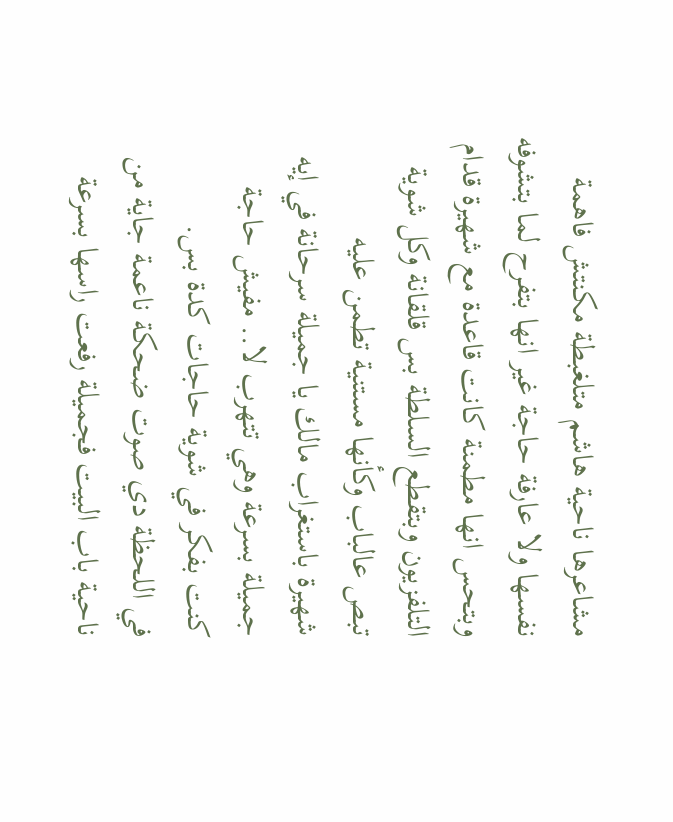مشاعرها ناحية هاشم متلغبطة مكنتش فاهمة نفسها ولا عارفة حاجة غير انها بتفرح لما بتشوفه وبتحس انها مطمنة كانت قاعدة مع شهيرة قدام التلفزيون وبتقطع السلطة بس قلقانة وكل شوية تبص عالباب وكأنها مستنية تطمن عليه
شهيرة باستغراب مالك يا جميلة سرحانة في إيه
جميلة بسرعة وهي تتهرب لا.. مفيش حاجة كنت بفكر في شوية حاجات كدة بس.
في اللحظة دي صوت ضحكة ناعمة جاية من ناحية باب البيت فجميلة رفعت راسها بسرعة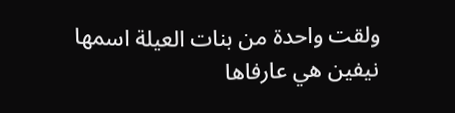ولقت واحدة من بنات العيلة اسمها نيفين هي عارفاها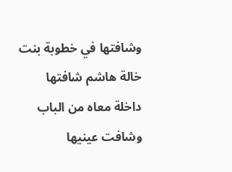وشافتها في خطوبة بنت خالة هاشم شافتها داخلة معاه من الباب وشافت عينيها